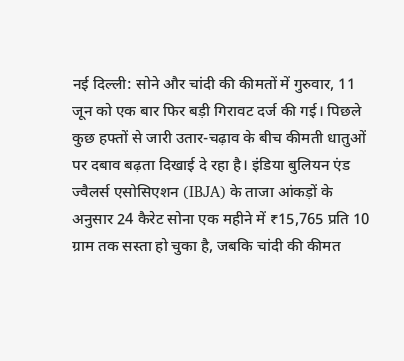नई दिल्ली: सोने और चांदी की कीमतों में गुरुवार, 11 जून को एक बार फिर बड़ी गिरावट दर्ज की गई। पिछले कुछ हफ्तों से जारी उतार-चढ़ाव के बीच कीमती धातुओं पर दबाव बढ़ता दिखाई दे रहा है। इंडिया बुलियन एंड ज्वैलर्स एसोसिएशन (IBJA) के ताजा आंकड़ों के अनुसार 24 कैरेट सोना एक महीने में ₹15,765 प्रति 10 ग्राम तक सस्ता हो चुका है, जबकि चांदी की कीमत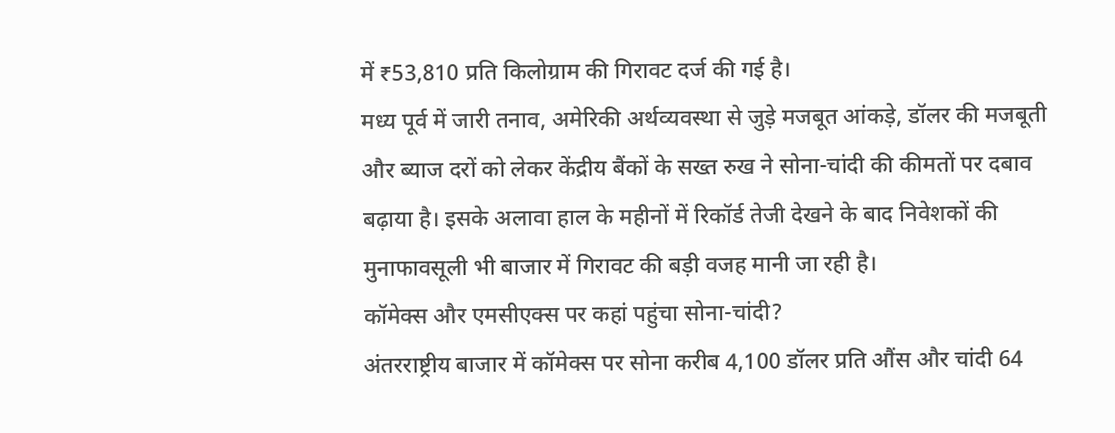में ₹53,810 प्रति किलोग्राम की गिरावट दर्ज की गई है।
मध्य पूर्व में जारी तनाव, अमेरिकी अर्थव्यवस्था से जुड़े मजबूत आंकड़े, डॉलर की मजबूती और ब्याज दरों को लेकर केंद्रीय बैंकों के सख्त रुख ने सोना-चांदी की कीमतों पर दबाव बढ़ाया है। इसके अलावा हाल के महीनों में रिकॉर्ड तेजी देखने के बाद निवेशकों की मुनाफावसूली भी बाजार में गिरावट की बड़ी वजह मानी जा रही है।
कॉमेक्स और एमसीएक्स पर कहां पहुंचा सोना-चांदी?
अंतरराष्ट्रीय बाजार में कॉमेक्स पर सोना करीब 4,100 डॉलर प्रति औंस और चांदी 64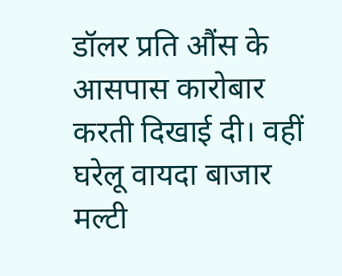डॉलर प्रति औंस के आसपास कारोबार करती दिखाई दी। वहीं घरेलू वायदा बाजार मल्टी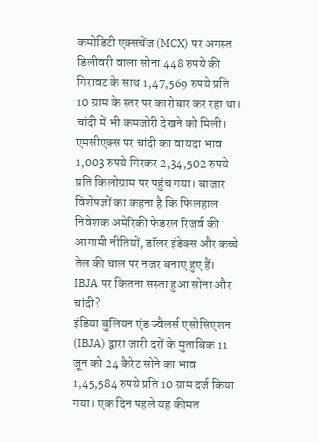कमोडिटी एक्सचेंज (MCX) पर अगस्त डिलीवरी वाला सोना 448 रुपये की गिरावट के साथ 1,47,569 रुपये प्रति 10 ग्राम के स्तर पर कारोबार कर रहा था।
चांदी में भी कमजोरी देखने को मिली। एमसीएक्स पर चांदी का वायदा भाव 1,003 रुपये गिरकर 2,34,502 रुपये प्रति किलोग्राम पर पहुंच गया। बाजार विशेषज्ञों का कहना है कि फिलहाल निवेशक अमेरिकी फेडरल रिजर्व की आगामी नीतियों, डॉलर इंडेक्स और कच्चे तेल की चाल पर नजर बनाए हुए हैं।
IBJA पर कितना सस्ता हुआ सोना और चांदी?
इंडिया बुलियन एंड ज्वैलर्स एसोसिएशन (IBJA) द्वारा जारी दरों के मुताबिक 11 जून को 24 कैरेट सोने का भाव 1,45,584 रुपये प्रति 10 ग्राम दर्ज किया गया। एक दिन पहले यह कीमत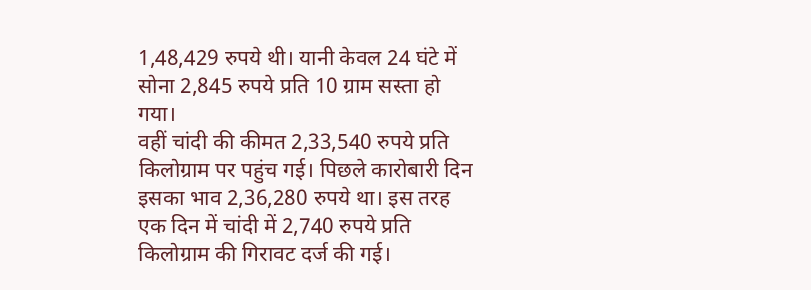1,48,429 रुपये थी। यानी केवल 24 घंटे में सोना 2,845 रुपये प्रति 10 ग्राम सस्ता हो गया।
वहीं चांदी की कीमत 2,33,540 रुपये प्रति किलोग्राम पर पहुंच गई। पिछले कारोबारी दिन इसका भाव 2,36,280 रुपये था। इस तरह एक दिन में चांदी में 2,740 रुपये प्रति किलोग्राम की गिरावट दर्ज की गई।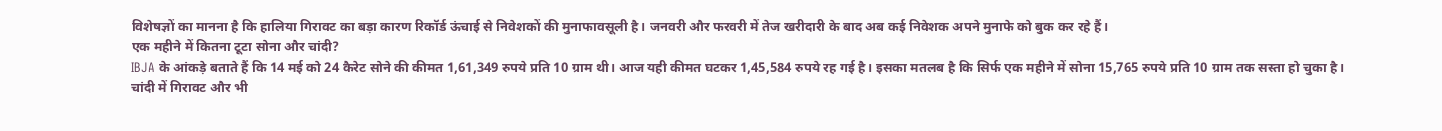विशेषज्ञों का मानना है कि हालिया गिरावट का बड़ा कारण रिकॉर्ड ऊंचाई से निवेशकों की मुनाफावसूली है। जनवरी और फरवरी में तेज खरीदारी के बाद अब कई निवेशक अपने मुनाफे को बुक कर रहे हैं।
एक महीने में कितना टूटा सोना और चांदी?
IBJA के आंकड़े बताते हैं कि 14 मई को 24 कैरेट सोने की कीमत 1,61,349 रुपये प्रति 10 ग्राम थी। आज यही कीमत घटकर 1,45,584 रुपये रह गई है। इसका मतलब है कि सिर्फ एक महीने में सोना 15,765 रुपये प्रति 10 ग्राम तक सस्ता हो चुका है।
चांदी में गिरावट और भी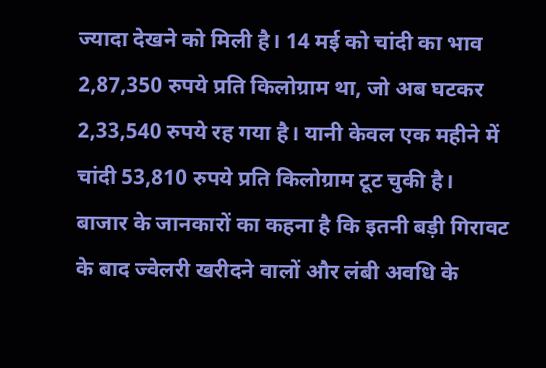ज्यादा देखने को मिली है। 14 मई को चांदी का भाव 2,87,350 रुपये प्रति किलोग्राम था, जो अब घटकर 2,33,540 रुपये रह गया है। यानी केवल एक महीने में चांदी 53,810 रुपये प्रति किलोग्राम टूट चुकी है।
बाजार के जानकारों का कहना है कि इतनी बड़ी गिरावट के बाद ज्वेलरी खरीदने वालों और लंबी अवधि के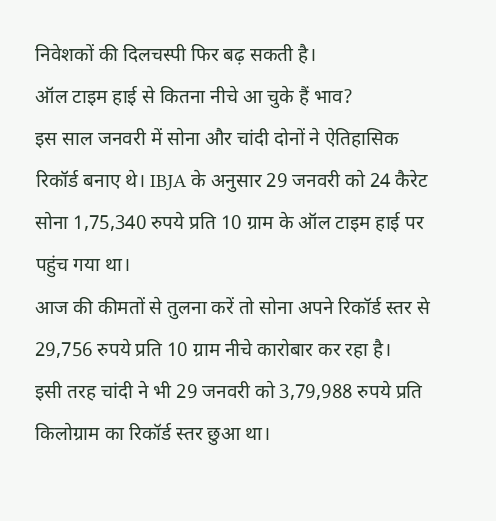निवेशकों की दिलचस्पी फिर बढ़ सकती है।
ऑल टाइम हाई से कितना नीचे आ चुके हैं भाव?
इस साल जनवरी में सोना और चांदी दोनों ने ऐतिहासिक रिकॉर्ड बनाए थे। IBJA के अनुसार 29 जनवरी को 24 कैरेट सोना 1,75,340 रुपये प्रति 10 ग्राम के ऑल टाइम हाई पर पहुंच गया था।
आज की कीमतों से तुलना करें तो सोना अपने रिकॉर्ड स्तर से 29,756 रुपये प्रति 10 ग्राम नीचे कारोबार कर रहा है।
इसी तरह चांदी ने भी 29 जनवरी को 3,79,988 रुपये प्रति किलोग्राम का रिकॉर्ड स्तर छुआ था।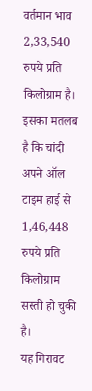वर्तमान भाव 2,33,540 रुपये प्रति किलोग्राम है। इसका मतलब है कि चांदी अपने ऑल टाइम हाई से 1,46,448 रुपये प्रति किलोग्राम सस्ती हो चुकी है।
यह गिरावट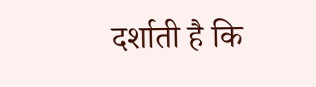दर्शाती है कि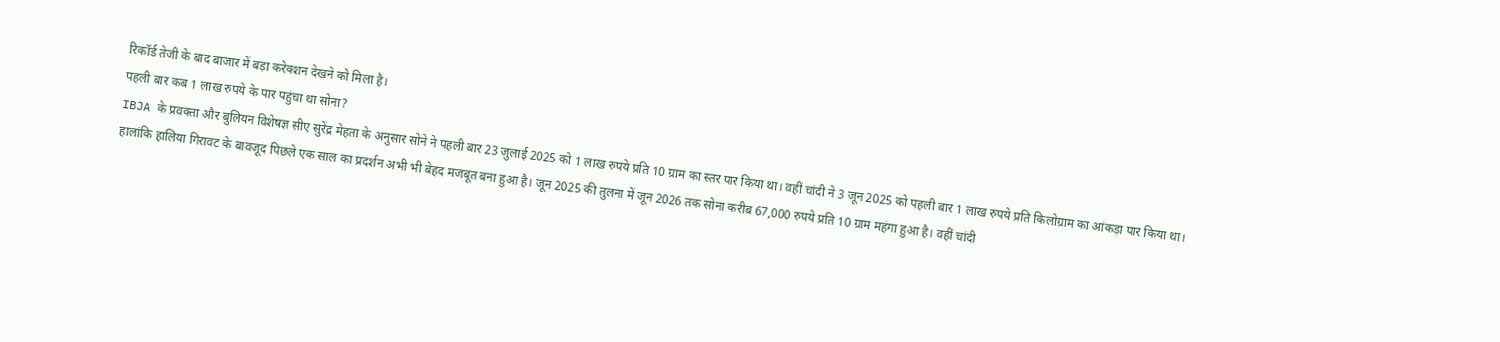रिकॉर्ड तेजी के बाद बाजार में बड़ा करेक्शन देखने को मिला है।
पहली बार कब 1 लाख रुपये के पार पहुंचा था सोना?
IBJA के प्रवक्ता और बुलियन विशेषज्ञ सीए सुरेंद्र मेहता के अनुसार सोने ने पहली बार 23 जुलाई 2025 को 1 लाख रुपये प्रति 10 ग्राम का स्तर पार किया था। वहीं चांदी ने 3 जून 2025 को पहली बार 1 लाख रुपये प्रति किलोग्राम का आंकड़ा पार किया था।
हालांकि हालिया गिरावट के बावजूद पिछले एक साल का प्रदर्शन अभी भी बेहद मजबूत बना हुआ है। जून 2025 की तुलना में जून 2026 तक सोना करीब 67,000 रुपये प्रति 10 ग्राम महंगा हुआ है। वहीं चांदी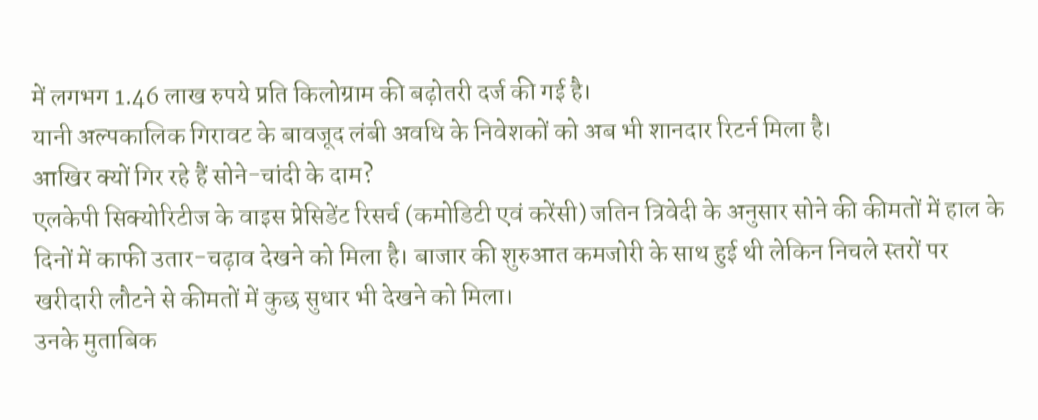में लगभग 1.46 लाख रुपये प्रति किलोग्राम की बढ़ोतरी दर्ज की गई है।
यानी अल्पकालिक गिरावट के बावजूद लंबी अवधि के निवेशकों को अब भी शानदार रिटर्न मिला है।
आखिर क्यों गिर रहे हैं सोने-चांदी के दाम?
एलकेपी सिक्योरिटीज के वाइस प्रेसिडेंट रिसर्च (कमोडिटी एवं करेंसी) जतिन त्रिवेदी के अनुसार सोने की कीमतों में हाल के दिनों में काफी उतार-चढ़ाव देखने को मिला है। बाजार की शुरुआत कमजोरी के साथ हुई थी लेकिन निचले स्तरों पर खरीदारी लौटने से कीमतों में कुछ सुधार भी देखने को मिला।
उनके मुताबिक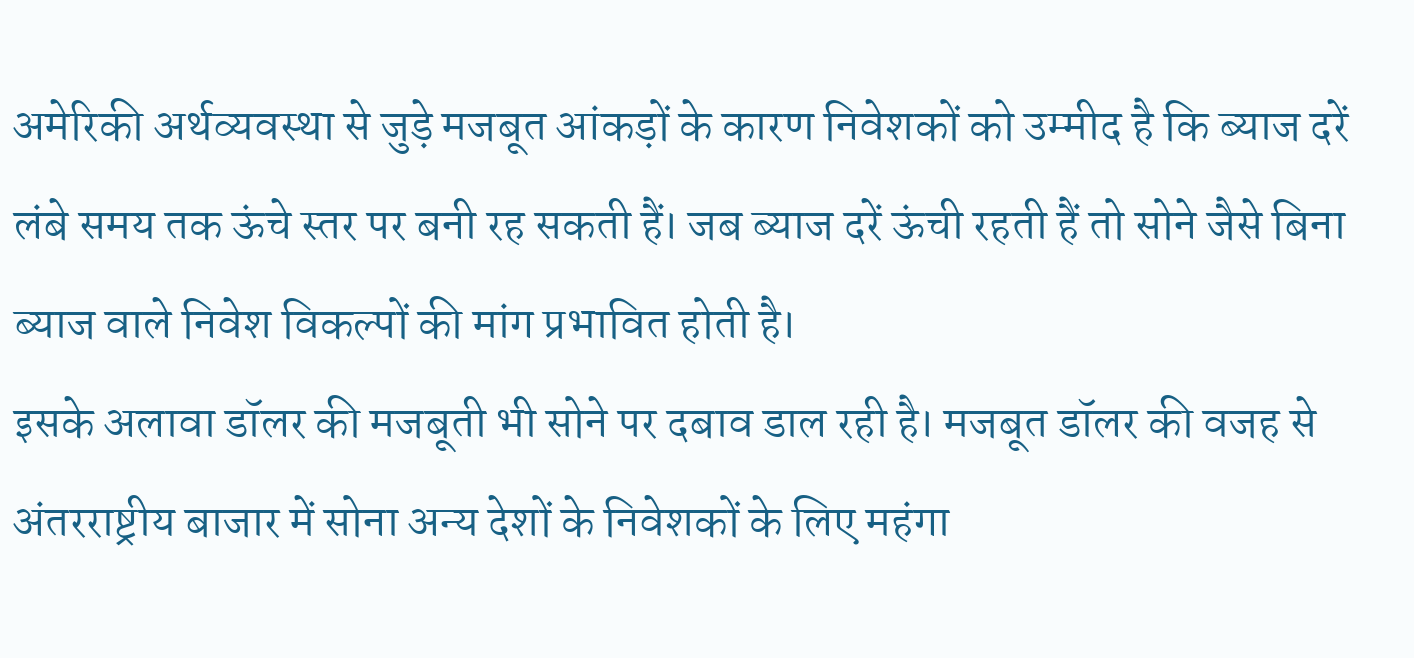अमेरिकी अर्थव्यवस्था से जुड़े मजबूत आंकड़ों के कारण निवेशकों को उम्मीद है कि ब्याज दरें लंबे समय तक ऊंचे स्तर पर बनी रह सकती हैं। जब ब्याज दरें ऊंची रहती हैं तो सोने जैसे बिना ब्याज वाले निवेश विकल्पों की मांग प्रभावित होती है।
इसके अलावा डॉलर की मजबूती भी सोने पर दबाव डाल रही है। मजबूत डॉलर की वजह से अंतरराष्ट्रीय बाजार में सोना अन्य देशों के निवेशकों के लिए महंगा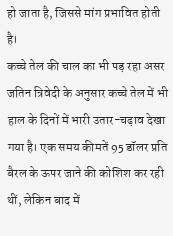हो जाता है, जिससे मांग प्रभावित होती है।
कच्चे तेल की चाल का भी पड़ रहा असर
जतिन त्रिवेदी के अनुसार कच्चे तेल में भी हाल के दिनों में भारी उतार-चढ़ाव देखा गया है। एक समय कीमतें 95 डॉलर प्रति बैरल के ऊपर जाने की कोशिश कर रही थीं, लेकिन बाद में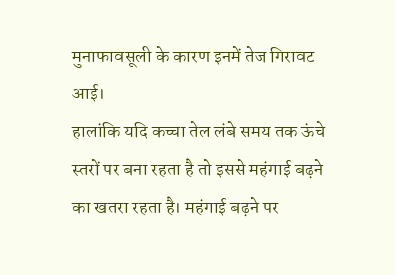मुनाफावसूली के कारण इनमें तेज गिरावट आई।
हालांकि यदि कच्चा तेल लंबे समय तक ऊंचे स्तरों पर बना रहता है तो इससे महंगाई बढ़ने का खतरा रहता है। महंगाई बढ़ने पर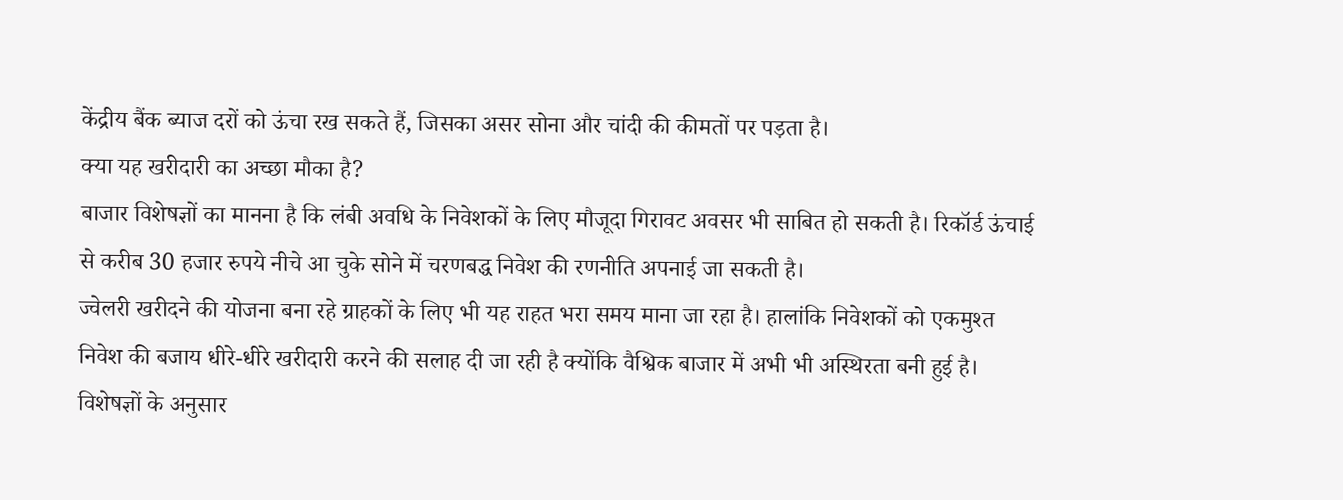केंद्रीय बैंक ब्याज दरों को ऊंचा रख सकते हैं, जिसका असर सोना और चांदी की कीमतों पर पड़ता है।
क्या यह खरीदारी का अच्छा मौका है?
बाजार विशेषज्ञों का मानना है कि लंबी अवधि के निवेशकों के लिए मौजूदा गिरावट अवसर भी साबित हो सकती है। रिकॉर्ड ऊंचाई से करीब 30 हजार रुपये नीचे आ चुके सोने में चरणबद्ध निवेश की रणनीति अपनाई जा सकती है।
ज्वेलरी खरीदने की योजना बना रहे ग्राहकों के लिए भी यह राहत भरा समय माना जा रहा है। हालांकि निवेशकों को एकमुश्त निवेश की बजाय धीरे-धीरे खरीदारी करने की सलाह दी जा रही है क्योंकि वैश्विक बाजार में अभी भी अस्थिरता बनी हुई है।
विशेषज्ञों के अनुसार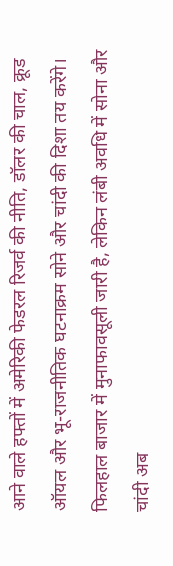आने वाले हफ्तों में अमेरिकी फेडरल रिजर्व की नीति, डॉलर की चाल, क्रूड ऑयल और भू-राजनीतिक घटनाक्रम सोने और चांदी की दिशा तय करेंगे।
फिलहाल बाजार में मुनाफावसूली जारी है, लेकिन लंबी अवधि में सोना और चांदी अब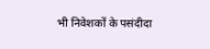भी निवेशकों के पसंदीदा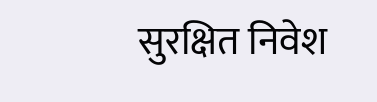सुरक्षित निवेश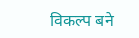विकल्प बने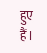हुए हैं।